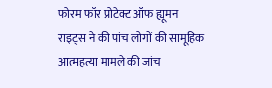फोरम फॉर प्रोटेक्ट ऑफ ह्यूमन राइट्स ने की पांच लोगों की सामूहिक आत्महत्या मामले की जांच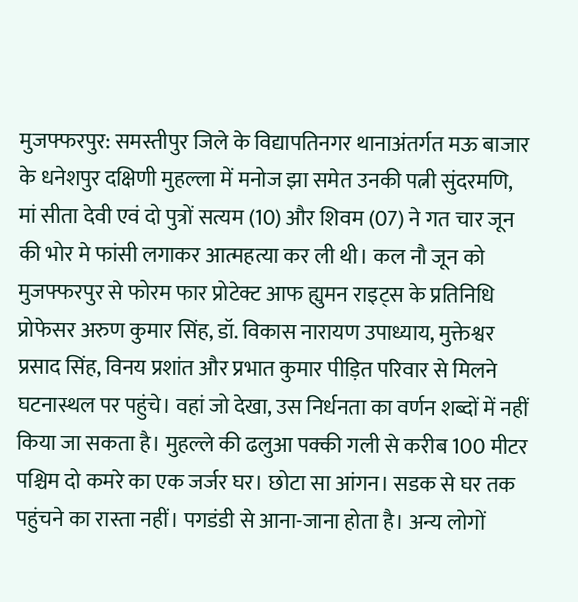मुजफ्फरपुर: समस्तीपुर जिले के विद्यापतिनगर थानाअंतर्गत मऊ बाजार के धनेशपुर दक्षिणी मुहल्ला में मनोज झा समेत उनकी पत्नी सुंदरमणि, मां सीता देवी एवं दो पुत्रों सत्यम (10) और शिवम (07) ने गत चार जून की भोर मे फांसी लगाकर आत्महत्या कर ली थी। कल नौ जून को मुजफ्फरपुर से फोरम फार प्रोटेक्ट आफ ह्युमन राइट्स के प्रतिनिधि प्रोफेसर अरुण कुमार सिंह, डॉ. विकास नारायण उपाध्याय, मुक्तेश्वर प्रसाद सिंह, विनय प्रशांत और प्रभात कुमार पीड़ित परिवार से मिलने घटनास्थल पर पहुंचे। वहां जो देखा, उस निर्धनता का वर्णन शब्दों में नहीं किया जा सकता है। मुहल्ले की ढलुआ पक्की गली से करीब 100 मीटर पश्चिम दो कमरे का एक जर्जर घर। छोटा सा आंगन। सडक से घर तक पहुंचने का रास्ता नहीं। पगडंडी से आना-जाना होता है। अन्य लोगों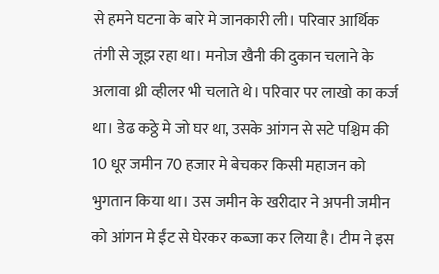से हमने घटना के बारे मे जानकारी ली। परिवार आर्थिक तंगी से जूझ रहा था। मनोज खैनी की दुकान चलाने के अलावा थ्री व्हीलर भी चलाते थे। परिवार पर लाखो का कर्ज था। डेढ कठ्ठे मे जो घर था, उसके आंगन से सटे पश्चिम की 10 धूर जमीन 70 हजार मे बेचकर किसी महाजन को भुगतान किया था। उस जमीन के खरीदार ने अपनी जमीन को आंगन मे ईंट से घेरकर कब्जा कर लिया है। टीम ने इस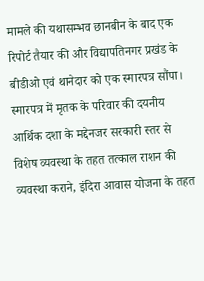मामले की यथासम्भव छानबीन के बाद एक रिपोर्ट तैयार की और विद्यापतिनगर प्रखंड के बीडीओ एवं थानेदार को एक स्मारपत्र सौंपा। स्मारपत्र में मृतक के परिवार की दयनीय आर्थिक दशा के मद्देनजर सरकारी स्तर से विशेष व्यवस्था के तहत तत्काल राशन की व्यवस्था कराने, इंदिरा आवास योजना के तहत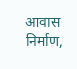आवास निर्माण,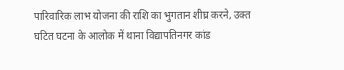पारिवारिक लाभ योजना की राशि का भुगतान शीघ्र करने, उक्त घटित घटना के आलोक में थाना विद्यापतिनगर कांड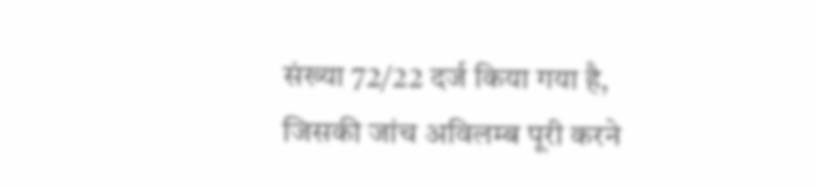संख्या 72/22 दर्ज किया गया है, जिसकी जांच अविलम्ब पूरी करने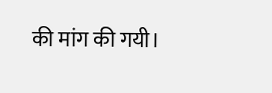की मांग की गयी।